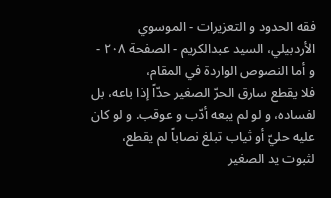فقه الحدود و التعزيرات - الموسوي الأردبيلي، السيد عبدالكريم - الصفحة ٢٠٨ - و أما النصوص الواردة في المقام،
فلا يقطع سارق الحرّ الصغير حدّاً إذا باعه، بل لفساده، و لو لم يبعه أدّب و عوقب. و لو كان عليه حليّ أو ثياب تبلغ نصاباً لم يقطع، لثبوت يد الصغير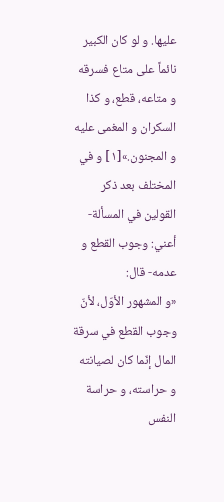عليها. و لو كان الكبير نائماً على متاع فسرقه و متاعه، قطع، و كذا السكران و المغمى عليه و المجنون.»[١] و في المختلف بعد ذكر القولين في المسألة- أعني: وجوب القطع و عدمه- قال:
«و المشهور الأوّل، لأنّ وجوب القطع في سرقة المال إنّما كان لصيانته و حراسته، و حراسة النفس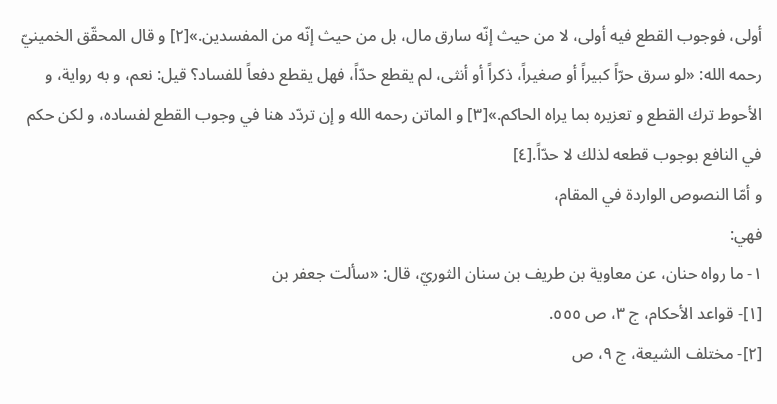أولى، فوجوب القطع فيه أولى، لا من حيث إنّه سارق مال، بل من حيث إنّه من المفسدين.»[٢] و قال المحقّق الخمينيّ رحمه الله: «لو سرق حرّاً كبيراً أو صغيراً، ذكراً أو أنثى، لم يقطع حدّاً، فهل يقطع دفعاً للفساد؟ قيل: نعم، و به رواية، و الأحوط ترك القطع و تعزيره بما يراه الحاكم.»[٣] و الماتن رحمه الله و إن تردّد هنا في وجوب القطع لفساده، و لكن حكم في النافع بوجوب قطعه لذلك لا حدّاً.[٤]
و أمّا النصوص الواردة في المقام،
فهي:
١- ما رواه حنان، عن معاوية بن طريف بن سنان الثوريّ، قال: «سألت جعفر بن
[١]- قواعد الأحكام، ج ٣، ص ٥٥٥.
[٢]- مختلف الشيعة، ج ٩، ص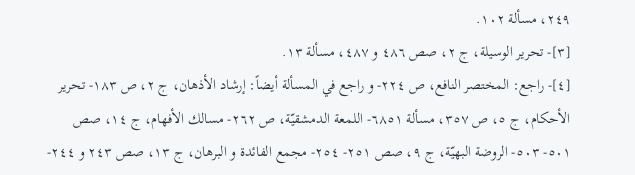٢٤٩، مسألة ١٠٢.
[٣]- تحرير الوسيلة، ج ٢، صص ٤٨٦ و ٤٨٧، مسألة ١٣.
[٤]- راجع: المختصر النافع، ص ٢٢٤- و راجع في المسألة أيضاً: إرشاد الأذهان، ج ٢، ص ١٨٣- تحرير الأحكام، ج ٥، ص ٣٥٧، مسألة ٦٨٥١- اللمعة الدمشقيّة، ص ٢٦٢- مسالك الأفهام، ج ١٤، صص ٥٠١- ٥٠٣- الروضة البهيّة، ج ٩، صص ٢٥١- ٢٥٤- مجمع الفائدة و البرهان، ج ١٣، صص ٢٤٣ و ٢٤٤-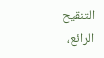التنقيح الرائع،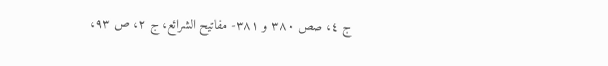ج ٤، صص ٣٨٠ و ٣٨١- مفاتيح الشرائع، ج ٢، ص ٩٣،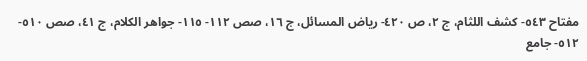مفتاح ٥٤٣- كشف اللثام، ج ٢، ص ٤٢٠- رياض المسائل، ج ١٦، صص ١١٢- ١١٥- جواهر الكلام، ج ٤١، صص ٥١٠- ٥١٢- جامع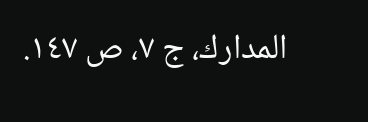المدارك، ج ٧، ص ١٤٧.